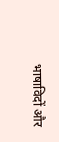भाषाविदों और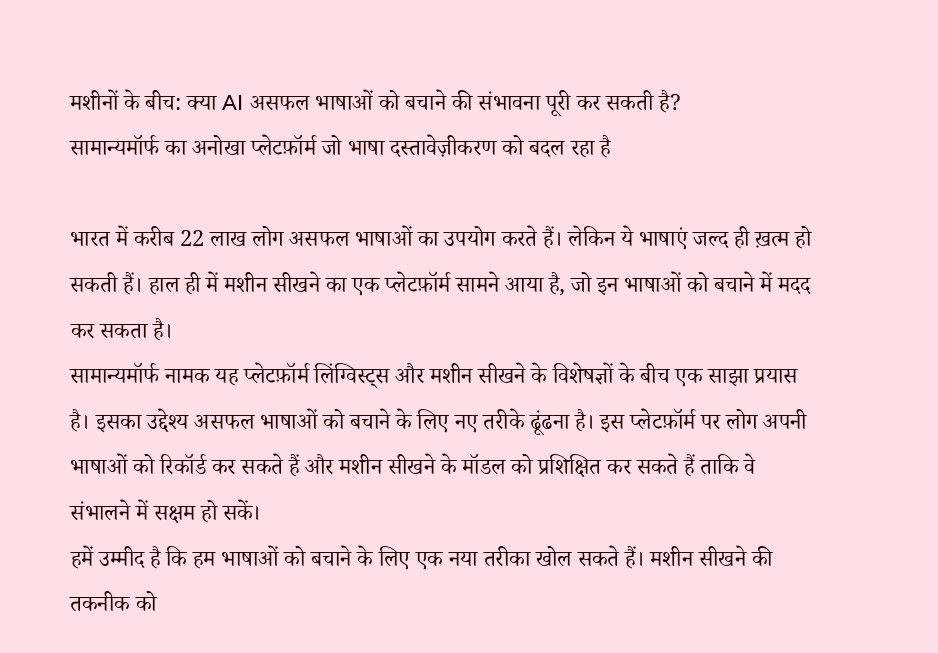मशीनों के बीच: क्या AI असफल भाषाओं को बचाने की संभावना पूरी कर सकती है?
सामान्यमॉर्फ का अनोखा प्लेटफ़ॉर्म जो भाषा दस्तावेज़ीकरण को बदल रहा है

भारत में करीब 22 लाख लोग असफल भाषाओं का उपयोग करते हैं। लेकिन ये भाषाएं जल्द ही ख़त्म हो सकती हैं। हाल ही में मशीन सीखने का एक प्लेटफ़ॉर्म सामने आया है, जो इन भाषाओं को बचाने में मदद कर सकता है।
सामान्यमॉर्फ नामक यह प्लेटफ़ॉर्म लिंग्विस्ट्स और मशीन सीखने के विशेषज्ञों के बीच एक साझा प्रयास है। इसका उद्देश्य असफल भाषाओं को बचाने के लिए नए तरीके ढूंढना है। इस प्लेटफ़ॉर्म पर लोग अपनी भाषाओं को रिकॉर्ड कर सकते हैं और मशीन सीखने के मॉडल को प्रशिक्षित कर सकते हैं ताकि वे संभालने में सक्षम हो सकें।
हमें उम्मीद है कि हम भाषाओं को बचाने के लिए एक नया तरीका खोल सकते हैं। मशीन सीखने की तकनीक को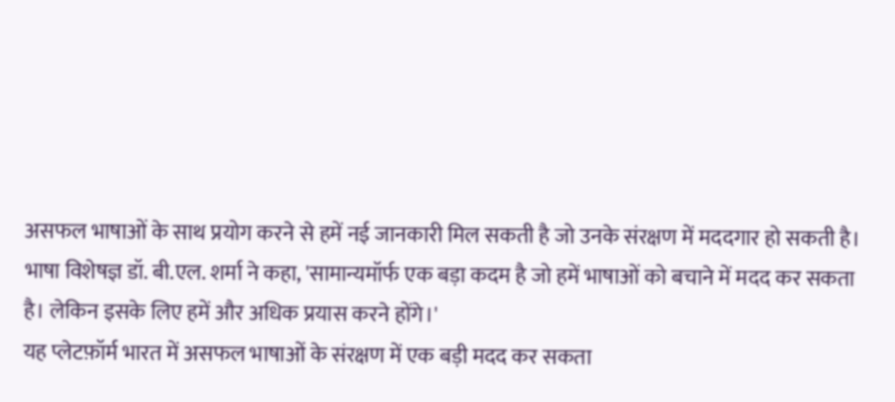असफल भाषाओं के साथ प्रयोग करने से हमें नई जानकारी मिल सकती है जो उनके संरक्षण में मददगार हो सकती है।
भाषा विशेषज्ञ डॉ. बी.एल. शर्मा ने कहा, 'सामान्यमॉर्फ एक बड़ा कदम है जो हमें भाषाओं को बचाने में मदद कर सकता है। लेकिन इसके लिए हमें और अधिक प्रयास करने होंगे।'
यह प्लेटफ़ॉर्म भारत में असफल भाषाओं के संरक्षण में एक बड़ी मदद कर सकता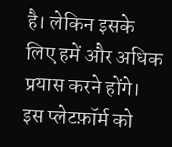है। लेकिन इसके लिए हमें और अधिक प्रयास करने होंगे। इस प्लेटफ़ॉर्म को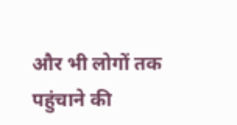और भी लोगों तक पहुंचाने की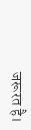जरूरत है।